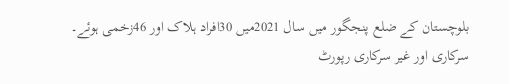بلوچستان کے ضلع پنجگور میں سال 2021میں 30افراد ہلاک اور 46زخمی ہوئے۔
سرکاری اور غیر سرکاری رپورٹ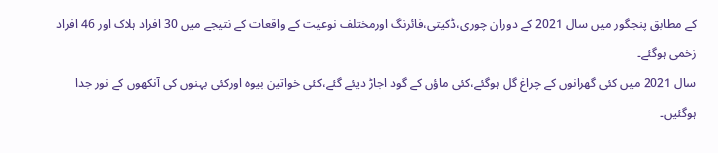کے مطابق پنجگور میں سال 2021 کے دوران چوری،ڈکیتی،فائرنگ اورمختلف نوعیت کے واقعات کے نتیجے میں 30 افراد ہلاک اور 46 افراد زخمی ہوگئے۔
سال 2021 میں کئی گھرانوں کے چراغ گل ہوگئے،کئی ماؤں کے گود اجاڑ دیئے گئے،کئی خواتین بیوہ اورکئی بہنوں کی آنکھوں کے نور جدا ہوگئیں۔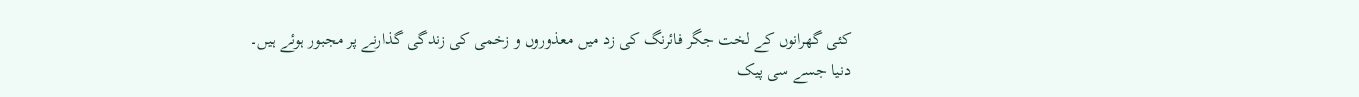کئی گھرانوں کے لخت جگر فائرنگ کی زد میں معذوروں و زخمی کی زندگی گذارنے پر مجبور ہوئے ہیں۔
دنیا جسے سی پیک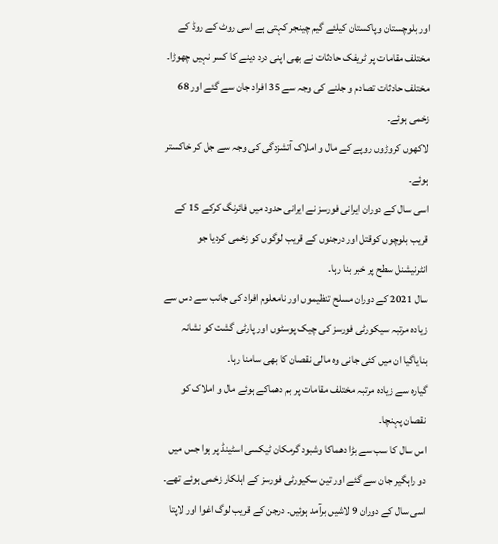اور بلوچستان وپاکستان کیلئے گیم چینجر کہتی ہے اسی روٹ کے روڈ کے مختلف مقامات پر ٹریفک حادثات نے بھی اپنی درد دینے کا کسر نہیں چھوڑا۔
مختلف حادثات تصادم و جلنے کی وجہ سے 35 افراد جان سے گئے اور 68 زخمی ہوئے۔
لاکھوں کروڑوں روپے کے مال و املاک آتشزدگی کی وجہ سے جل کر خاکستر ہوئے۔
اسی سال کے دوران ایرانی فورسز نے ایرانی حدود میں فائرنگ کرکے 15 کے قریب بلوچوں کوقتل اور درجنوں کے قریب لوگوں کو زخمی کردیا جو انٹرنیشنل سطح پر خبر بنا رہا۔
سال 2021 کے دوران مسلح تنظیموں اور نامعلوم افراد کی جانب سے دس سے زیادہ مرتبہ سیکورٹی فورسز کی چیک پوسٹوں اور پارٹی گشت کو نشانہ بنایاگیا ان میں کئی جانی وہ مالی نقصان کا بھی سامنا رہا۔
گیارہ سے زیادہ مرتبہ مختلف مقامات پر بم دھماکے ہوئے مال و املاک کو نقصان پہنچا۔
اس سال کا سب سے بڑا دھماکا وشبود گرمکان ٹیکسی اسٹینڈ پر ہوا جس میں دو راہگیر جان سے گئے اور تین سکیورٹی فورسز کے اہلکار زخمی ہوئے تھے۔
اسی سال کے دوران 9 لاشیں برآمد ہوئیں۔ درجن کے قریب لوگ اغوا اور لاپتا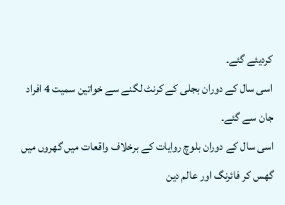کردیئے گئے۔
اسی سال کے دوران بجلی کے کرنٹ لگنے سے خواتین سمیت 4 افراد جان سے گئے۔
اسی سال کے دوران بلوچ روایات کے برخلاف واقعات میں گھروں میں گھس کر فائرنگ اور عالم دین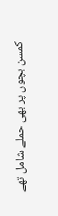کمسن بچوں پر بھی حملے شامل تھے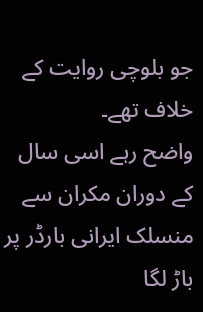جو بلوچی روایت کے خلاف تھے۔
واضح رہے اسی سال کے دوران مکران سے منسلک ایرانی بارڈر پر باڑ لگا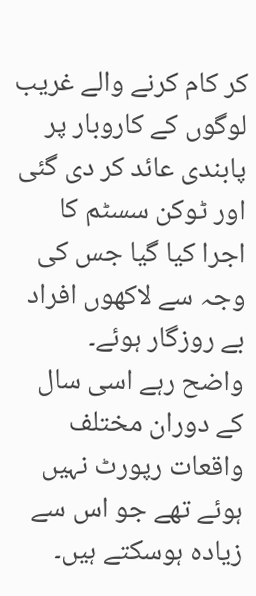کر کام کرنے والے غریب لوگوں کے کاروبار پر پابندی عائد کر دی گئی اور ٹوکن سسٹم کا اجرا کیا گیا جس کی وجہ سے لاکھوں افراد بے روزگار ہوئے۔
واضح رہے اسی سال کے دوران مختلف واقعات رپورٹ نہیں ہوئے تھے جو اس سے زیادہ ہوسکتے ہیں۔